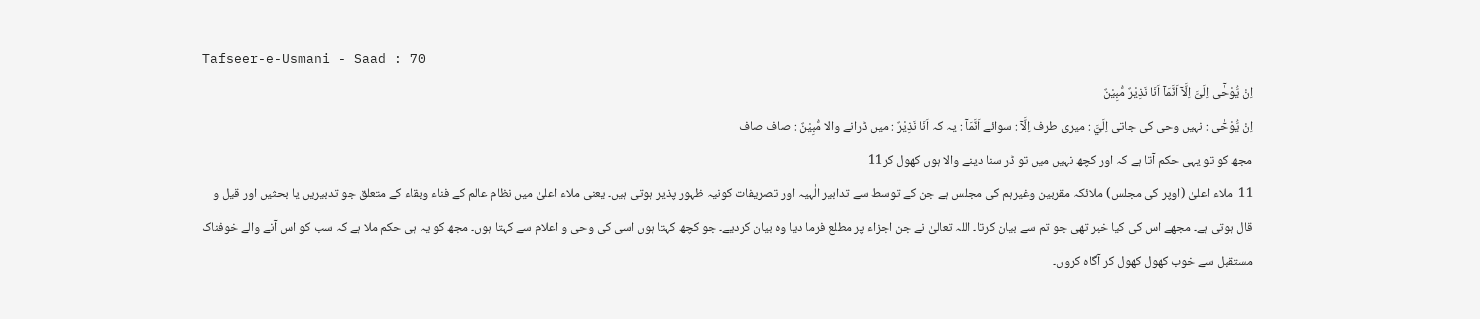Tafseer-e-Usmani - Saad : 70
اِنْ یُّوْحٰۤى اِلَیَّ اِلَّاۤ اَنَّمَاۤ اَنَا نَذِیْرٌ مُّبِیْنٌ
اِنْ يُّوْحٰٓى : نہیں وحی کی جاتی اِلَيَّ : میری طرف اِلَّآ : سوائے اَنَّمَآ : یہ کہ اَنَا نَذِيْرٌ : میں ڈرانے والا مُّبِيْنٌ : صاف صاف
مجھ کو تو یہی حکم آتا ہے کہ اور کچھ نہیں میں تو ڈر سنا دینے والا ہوں کھول کر11
11  ملاء اعلیٰ (اوپر کی مجلس) ملائکہ مقربین وغیرہم کی مجلس ہے جن کے توسط سے تدابیر الٰہیہ اور تصریفات کونیہ ظہور پذیر ہوتی ہیں۔ یعنی ملاء اعلیٰ میں نظام عالم کے فناء وبقاء کے متعلق جو تدبیریں یا بحثیں اور قیل و قال ہوتی ہے۔ مجھے اس کی کیا خبر تھی جو تم سے بیان کرتا۔ اللہ تعالیٰ نے جن اجزاء پر مطلع فرما دیا وہ بیان کردیے۔ جو کچھ کہتا ہوں اسی کی وحی و اعلام سے کہتا ہوں۔ مجھ کو یہ ہی حکم ملا ہے کہ سب کو اس آنے والے خوفناک مستقبل سے خوب کھول کھول کر آگاہ کروں۔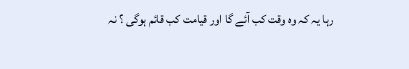رہا یہ کہ وہ وقت کب آئے گا اور قیامت کب قائم ہوگی ؟ نہ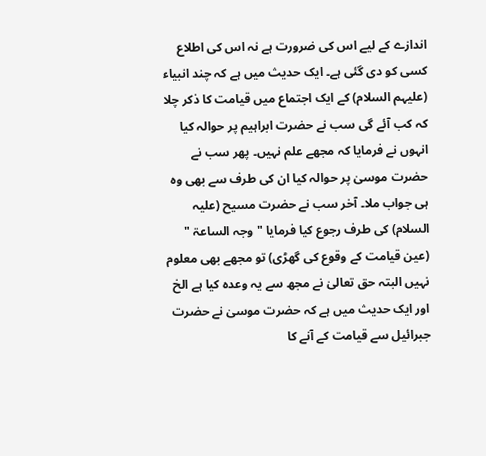اندازے کے لیے اس کی ضرورت ہے نہ اس کی اطلاع کسی کو دی گئی ہے۔ ایک حدیث میں ہے کہ چند انبیاء (علیہم السلام) کے ایک اجتماع میں قیامت کا ذکر چلا کہ کب آئے گی سب نے حضرت ابراہیم پر حوالہ کیا انہوں نے فرمایا کہ مجھے علم نہیں۔ پھر سب نے حضرت موسیٰ پر حوالہ کیا ان کی طرف سے بھی وہ ہی جواب ملا۔ آخر سب نے حضرت مسیح (علیہ السلام) کی طرف رجوع کیا فرمایا " وجہ الساعۃ " (عین قیامت کے وقوع کی گھڑی) تو مجھے بھی معلوم نہیں البتہ حق تعالیٰ نے مجھ سے یہ وعدہ کیا ہے الخ اور ایک حدیث میں ہے کہ حضرت موسیٰ نے حضرت جبرائیل سے قیامت کے آنے کا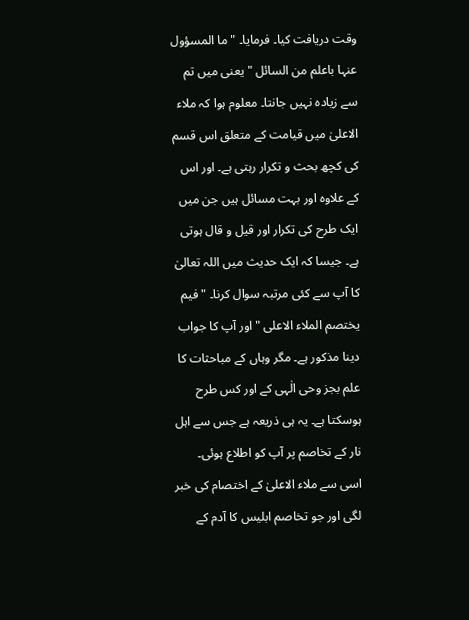وقت دریافت کیا۔ فرمایا۔ " ما المسؤول عنہا باعلم من السائل " یعنی میں تم سے زیادہ نہیں جانتا۔ معلوم ہوا کہ ملاء الاعلیٰ میں قیامت کے متعلق اس قسم کی کچھ بحث و تکرار رہتی ہے۔ اور اس کے علاوہ اور بہت مسائل ہیں جن میں ایک طرح کی تکرار اور قیل و قال ہوتی ہے۔ جیسا کہ ایک حدیث میں اللہ تعالیٰ کا آپ سے کئی مرتبہ سوال کرنا۔ " فیم یختصم الملاء الاعلی " اور آپ کا جواب دینا مذکور ہے۔ مگر وہاں کے مباحثات کا علم بجز وحی الٰہی کے اور کس طرح ہوسکتا ہے۔ یہ ہی ذریعہ ہے جس سے اہل نار کے تخاصم پر آپ کو اطلاع ہوئی۔ اسی سے ملاء الاعلیٰ کے اختصام کی خبر لگی اور جو تخاصم ابلیس کا آدم کے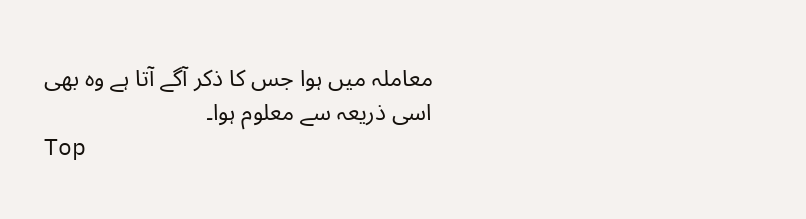معاملہ میں ہوا جس کا ذکر آگے آتا ہے وہ بھی اسی ذریعہ سے معلوم ہوا۔
Top